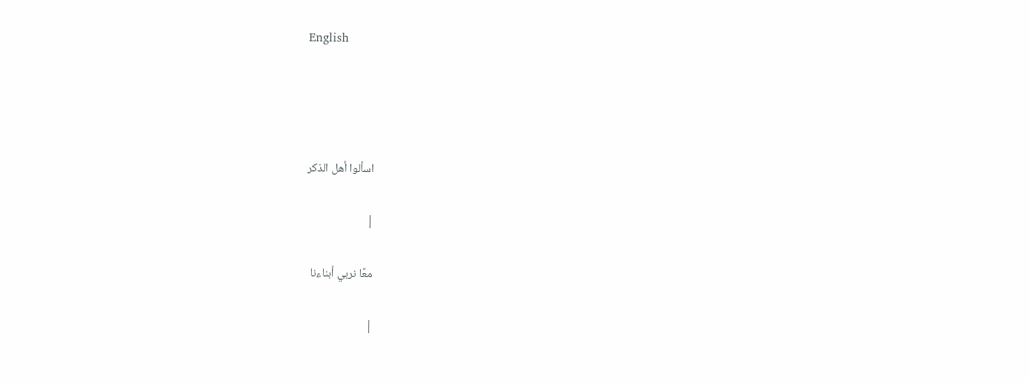English




اسألوا أهل الذكر

|

معًا نربي أبناءنا

|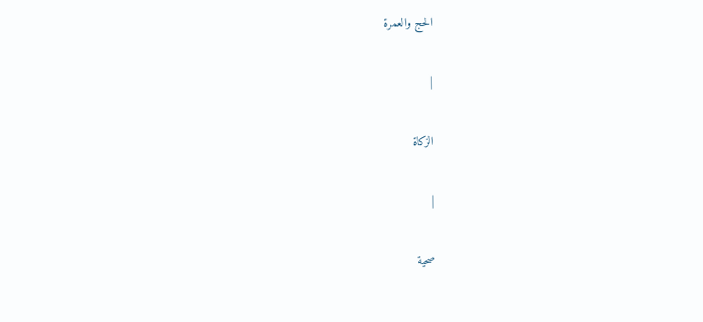الحج والعمرة

|

الزكاة

|

صحية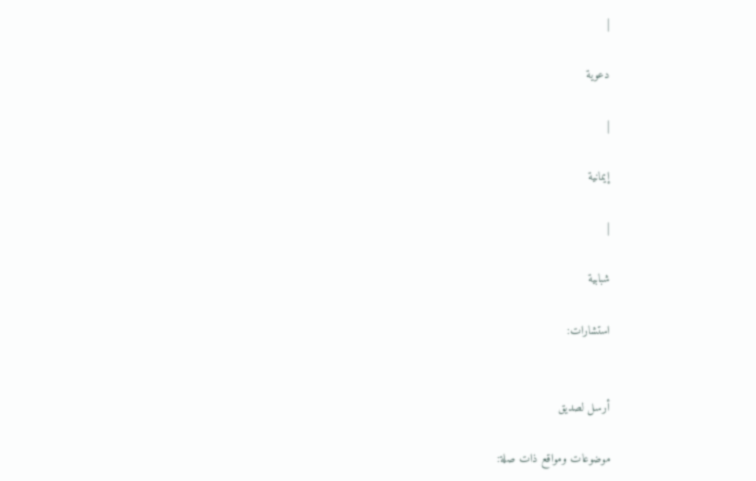|

دعوية

|

إيمانية

|

شبابية

استشارات:


أرسل لصديق

موضوعات ومواقع ذات صلة: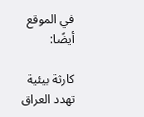في الموقع أيضًا:

كارثة بيئية تهدد العراق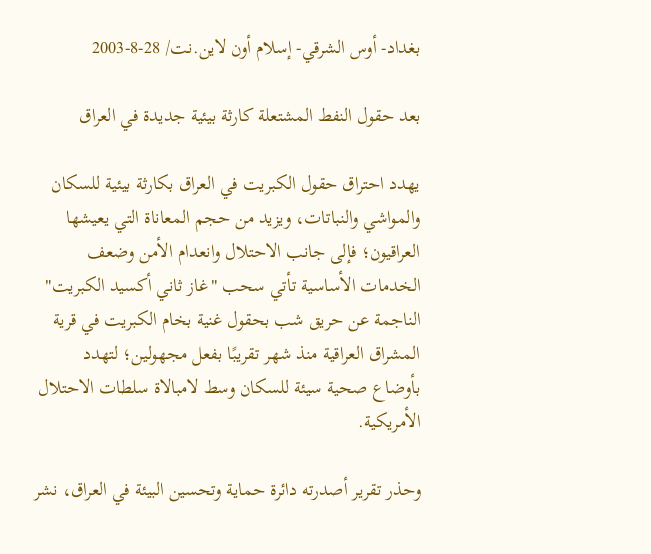بغداد- أوس الشرقي- إسلام أون لاين.نت/ 28-8-2003

بعد حقول النفط المشتعلة كارثة بيئية جديدة في العراق

يهدد احتراق حقول الكبريت في العراق بكارثة بيئية للسكان والمواشي والنباتات، ويزيد من حجم المعاناة التي يعيشها العراقيون؛ فإلى جانب الاحتلال وانعدام الأمن وضعف الخدمات الأساسية تأتي سحب "غاز ثاني أكسيد الكبريت" الناجمة عن حريق شب بحقول غنية بخام الكبريت في قرية المشراق العراقية منذ شهر تقريبًا بفعل مجهولين؛ لتهدد بأوضاع صحية سيئة للسكان وسط لامبالاة سلطات الاحتلال الأمريكية.

وحذر تقرير أصدرته دائرة حماية وتحسين البيئة في العراق، نشر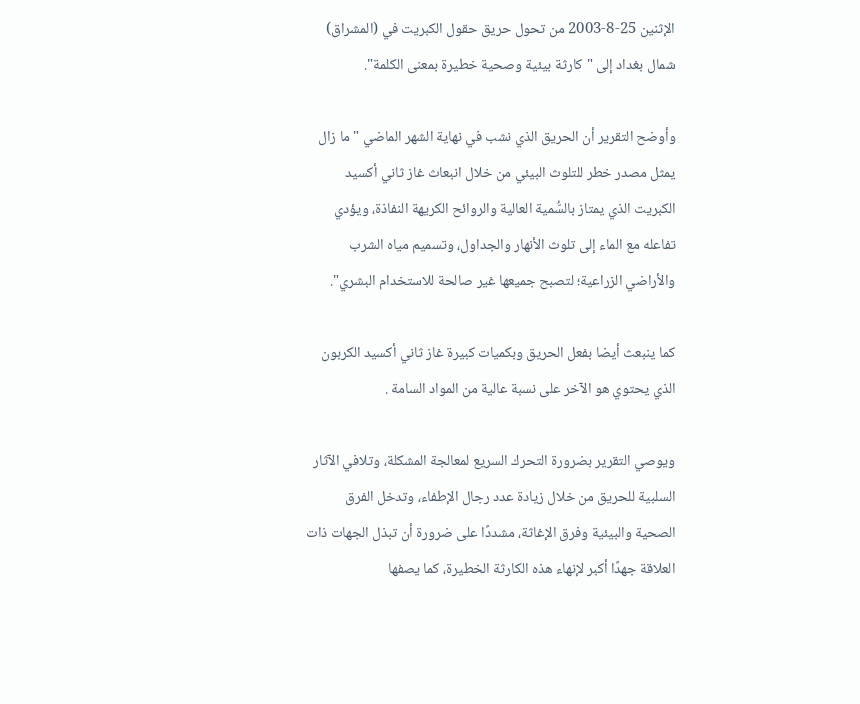الإثنين 25-8-2003 من تحول حريق حقول الكبريت في (المشراق) شمال بغداد إلى "كارثة بيئية وصحية خطيرة بمعنى الكلمة".

وأوضح التقرير أن الحريق الذي نشب في نهاية الشهر الماضي "ما زال يمثل مصدر خطر للتلوث البيئي من خلال انبعاث غاز ثاني أكسيد الكبريت الذي يمتاز بالسُّمية العالية والروائح الكريهة النفاذة، ويؤدي تفاعله مع الماء إلى تلوث الأنهار والجداول، وتسميم مياه الشرب والأراضي الزراعية؛ لتصبح جميعها غير صالحة للاستخدام البشري".

كما ينبعث أيضا بفعل الحريق وبكميات كبيرة غاز ثاني أكسيد الكربون الذي يحتوي هو الآخر على نسبة عالية من المواد السامة .

ويوصي التقرير بضرورة التحرك السريع لمعالجة المشكلة، وتلافي الآثار السلبية للحريق من خلال زيادة عدد رجال الإطفاء، وتدخل الفرق الصحية والبيئية وفرق الإغاثة، مشددًا على ضرورة أن تبذل الجهات ذات العلاقة جهدًا أكبر لإنهاء هذه الكارثة الخطيرة، كما يصفها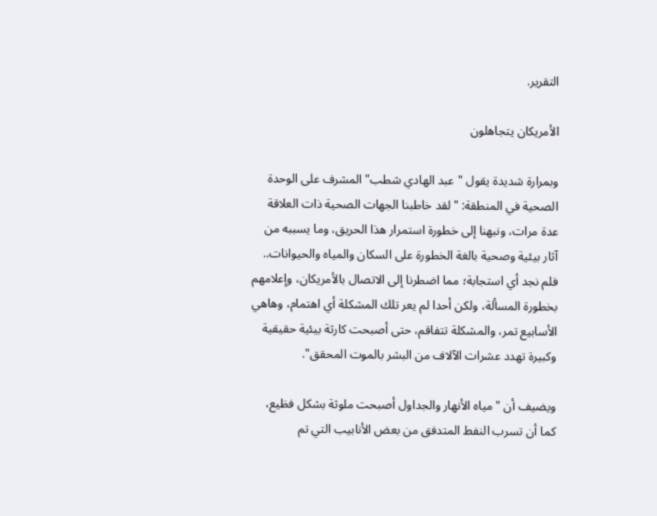التقرير.

الأمريكان يتجاهلون

وبمرارة شديدة يقول "عبد الهادي شطب" المشرف على الوحدة الصحية في المنطقة: "لقد خاطبنا الجهات الصحية ذات العلاقة عدة مرات، ونبهنا إلى خطورة استمرار هذا الحريق، وما يسببه من آثار بيئية وصحية بالغة الخطورة على السكان والمياه والحيوانات.. فلم نجد أي استجابة؛ مما اضطرنا إلى الاتصال بالأمريكان، وإعلامهم بخطورة المسألة، ولكن أحدا لم يعر تلك المشكلة أي اهتمام، وهاهي الأسابيع تمر، والمشكلة تتفاقم، حتى أصبحت كارثة بيئية حقيقية وكبيرة تهدد عشرات الآلاف من البشر بالموت المحقق".

ويضيف أن "مياه الأنهار والجداول أصبحت ملوثة بشكل فظيع، كما أن تسرب النفط المتدفق من بعض الأنابيب التي تم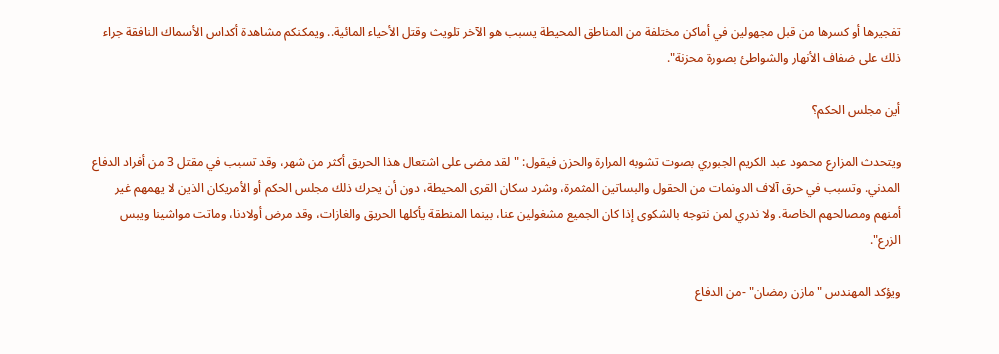تفجيرها أو كسرها من قبل مجهولين في أماكن مختلفة من المناطق المحيطة يسبب هو الآخر تلويث وقتل الأحياء المائية.. ويمكنكم مشاهدة أكداس الأسماك النافقة جراء ذلك على ضفاف الأنهار والشواطئ بصورة محزنة".

أين مجلس الحكم؟

ويتحدث المزارع محمود عبد الكريم الجبوري بصوت تشوبه المرارة والحزن فيقول: "لقد مضى على اشتعال هذا الحريق أكثر من شهر، وقد تسبب في مقتل 3 من أفراد الدفاع المدني. وتسبب في حرق آلاف الدونمات من الحقول والبساتين المثمرة، وشرد سكان القرى المحيطة، دون أن يحرك ذلك مجلس الحكم أو الأمريكان الذين لا يهمهم غير أمنهم ومصالحهم الخاصة. ولا ندري لمن نتوجه بالشكوى إذا كان الجميع مشغولين عنا، بينما المنطقة يأكلها الحريق والغازات، وقد مرض أولادنا، وماتت مواشينا ويبس الزرع".

ويؤكد المهندس "مازن رمضان" -من الدفاع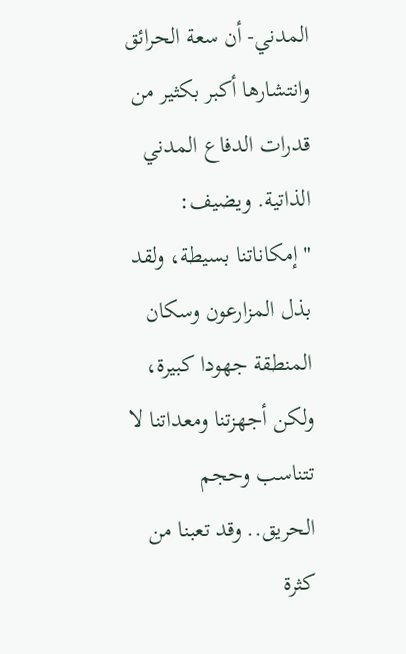المدني- أن سعة الحرائق وانتشارها أكبر بكثير من قدرات الدفاع المدني الذاتية. ويضيف: "إمكاناتنا بسيطة، ولقد بذل المزارعون وسكان المنطقة جهودا كبيرة، ولكن أجهزتنا ومعداتنا لا تتناسب وحجم الحريق.. وقد تعبنا من كثرة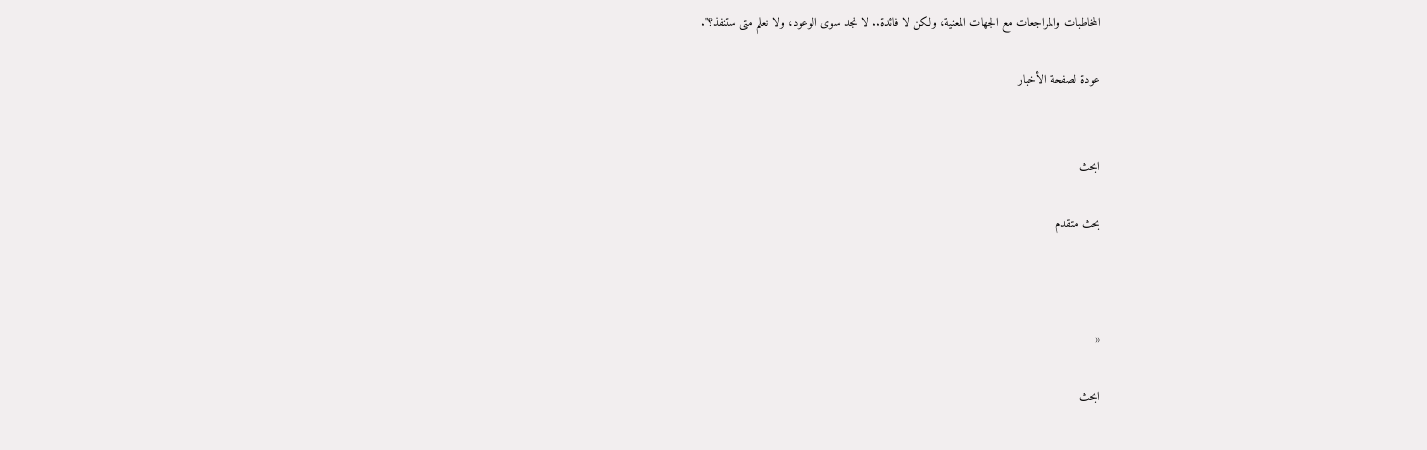المخاطبات والمراجعات مع الجهات المعنية، ولكن لا فائدة.. لا نجد سوى الوعود، ولا نعلم متى ستنفذ؟".

عودة لصفحة الأخبار


ابحث

بحث متقدم



«

ابحث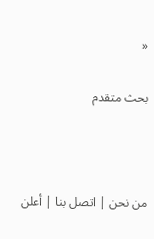«

بحث متقدم



من نحن | اتصل بنا | أعلن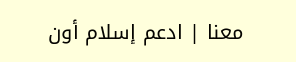معنا | ادعم إسلام أون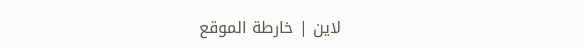لاين | خارطة الموقع